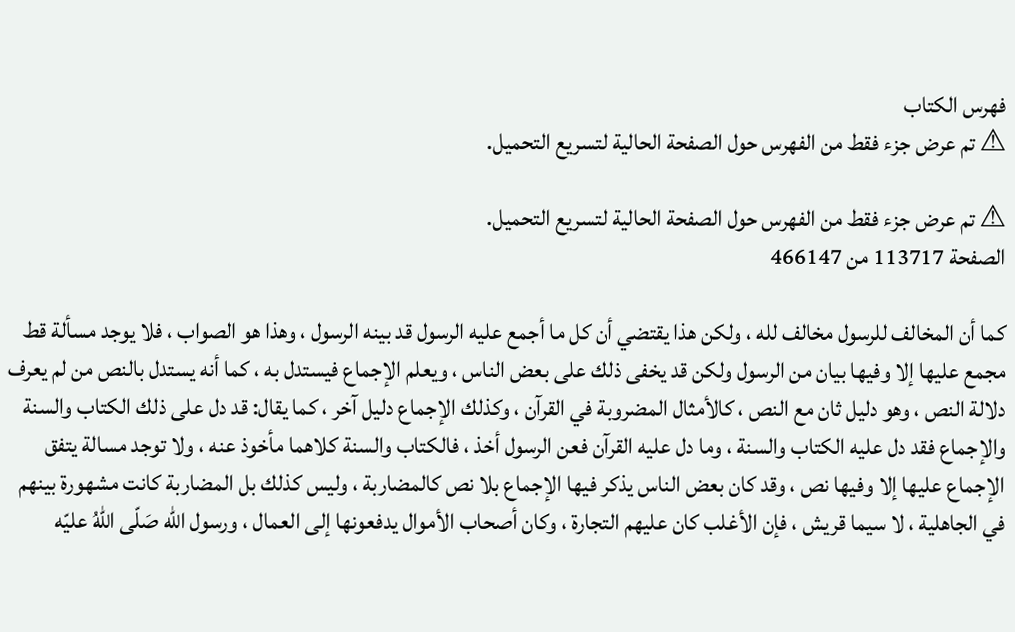فهرس الكتاب
⚠ تم عرض جزء فقط من الفهرس حول الصفحة الحالية لتسريع التحميل.

⚠ تم عرض جزء فقط من الفهرس حول الصفحة الحالية لتسريع التحميل.
الصفحة 113717 من 466147

كما أن المخالف للرسول مخالف لله ، ولكن هذا يقتضي أن كل ما أجمع عليه الرسول قد بينه الرسول ، وهذا هو الصواب ، فلا يوجد مسألة قط مجمع عليها إلا وفيها بيان من الرسول ولكن قد يخفى ذلك على بعض الناس ، ويعلم الإجماع فيستدل به ، كما أنه يستدل بالنص من لم يعرف دلالة النص ، وهو دليل ثان مع النص ، كالأمثال المضروبة في القرآن ، وكذلك الإجماع دليل آخر ، كما يقال: قد دل على ذلك الكتاب والسنة والإجماع فقد دل عليه الكتاب والسنة ، وما دل عليه القرآن فعن الرسول أخذ ، فالكتاب والسنة كلاهما مأخوذ عنه ، ولا توجد مسالة يتفق الإجماع عليها إلا وفيها نص ، وقد كان بعض الناس يذكر فيها الإجماع بلا نص كالمضاربة ، وليس كذلك بل المضاربة كانت مشهورة بينهم في الجاهلية ، لا سيما قريش ، فإن الأغلب كان عليهم التجارة ، وكان أصحاب الأموال يدفعونها إلى العمال ، ورسول الله صَلّى اللهُ عليّه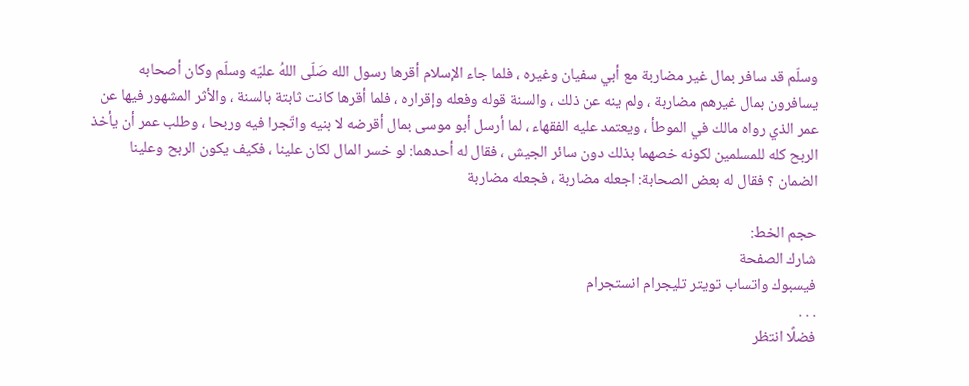وسلّم قد سافر بمال غير مضاربة مع أبي سفيان وغيره ، فلما جاء الإسلام أقرها رسول الله صَلّى اللهُ عليّه وسلّم وكان أصحابه يسافرون بمال غيرهم مضاربة ، ولم ينه عن ذلك ، والسنة قوله وفعله وإقراره ، فلما أقرها كانت ثابتة بالسنة ، والأثر المشهور فيها عن عمر الذي رواه مالك في الموطأ ، ويعتمد عليه الفقهاء ، لما أرسل أبو موسى بمال أقرضه لا بنيه واتّجرا فيه وربحا ، وطلب عمر أن يأخذ الربح كله للمسلمين لكونه خصهما بذلك دون سائر الجيش ، فقال له أحدهما: لو خسر المال لكان علينا ، فكيف يكون الربح وعلينا الضمان ؟ فقال له بعض الصحابة: اجعله مضاربة ، فجعله مضاربة

حجم الخط:
شارك الصفحة
فيسبوك واتساب تويتر تليجرام انستجرام
. . .
فضلًا انتظر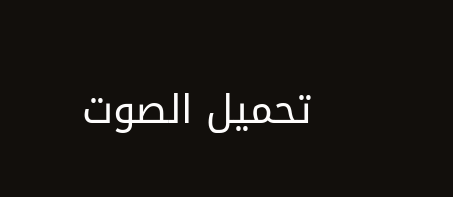تحميل الصوت